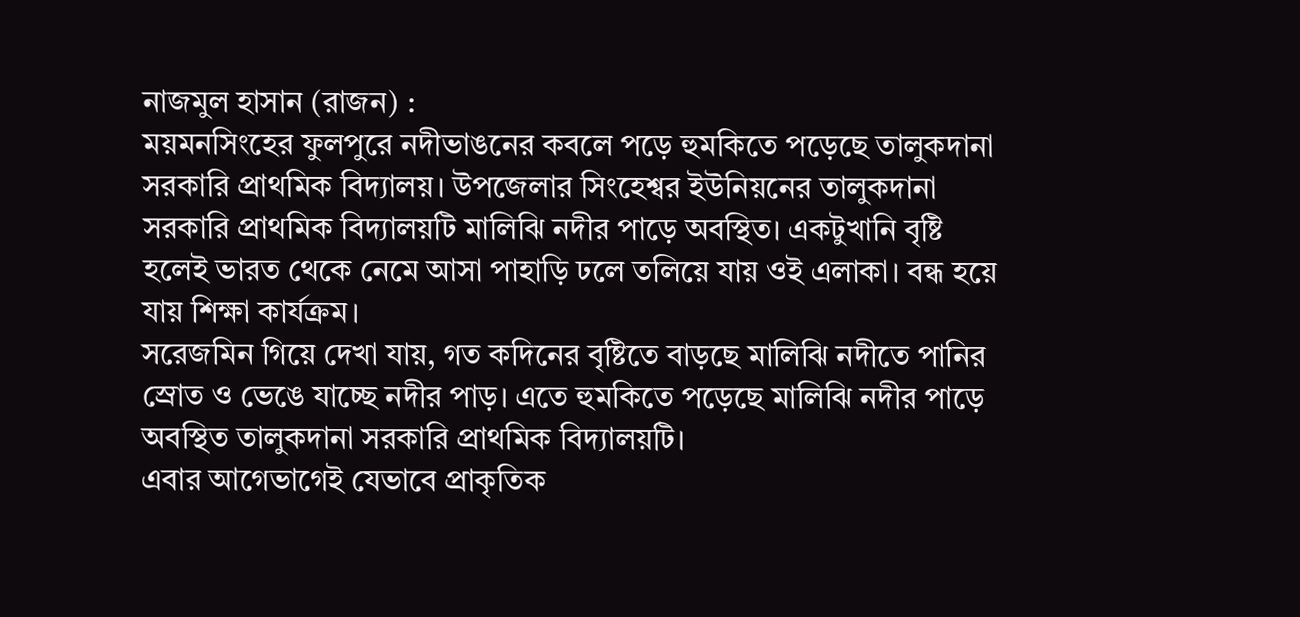নাজমুল হাসান (রাজন) :
ময়মনসিংহের ফুলপুরে নদীভাঙনের কবলে পড়ে হুমকিতে পড়েছে তালুকদানা সরকারি প্রাথমিক বিদ্যালয়। উপজেলার সিংহেশ্বর ইউনিয়নের তালুকদানা সরকারি প্রাথমিক বিদ্যালয়টি মালিঝি নদীর পাড়ে অবস্থিত। একটুখানি বৃষ্টি হলেই ভারত থেকে নেমে আসা পাহাড়ি ঢলে তলিয়ে যায় ওই এলাকা। বন্ধ হয়ে যায় শিক্ষা কার্যক্রম।
সরেজমিন গিয়ে দেখা যায়, গত কদিনের বৃষ্টিতে বাড়ছে মালিঝি নদীতে পানির স্রোত ও ভেঙে যাচ্ছে নদীর পাড়। এতে হুমকিতে পড়েছে মালিঝি নদীর পাড়ে অবস্থিত তালুকদানা সরকারি প্রাথমিক বিদ্যালয়টি।
এবার আগেভাগেই যেভাবে প্রাকৃতিক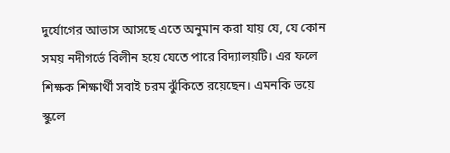দুর্যোগের আভাস আসছে এতে অনুমান করা যায় যে, যে কোন সময় নদীগর্ভে বিলীন হয়ে যেতে পারে বিদ্যালয়টি। এর ফলে শিক্ষক শিক্ষার্থী সবাই চরম ঝুঁকিতে রয়েছেন। এমনকি ভয়ে স্কুলে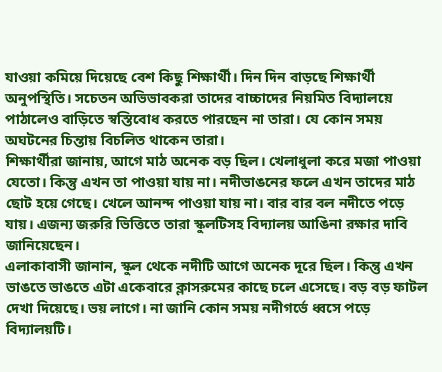যাওয়া কমিয়ে দিয়েছে বেশ কিছু শিক্ষার্থী। দিন দিন বাড়ছে শিক্ষার্থী অনুপস্থিতি। সচেতন অভিভাবকরা তাদের বাচ্চাদের নিয়মিত বিদ্যালয়ে পাঠালেও বাড়িতে স্বস্তিবোধ করতে পারছেন না তারা। যে কোন সময় অঘটনের চিন্তায় বিচলিত থাকেন তারা।
শিক্ষার্থীরা জানায়, আগে মাঠ অনেক বড় ছিল। খেলাধুলা করে মজা পাওয়া যেতো। কিন্তু এখন তা পাওয়া যায় না। নদীভাঙনের ফলে এখন তাদের মাঠ ছোট হয়ে গেছে। খেলে আনন্দ পাওয়া যায় না। বার বার বল নদীতে পড়ে যায়। এজন্য জরুরি ভিত্তিতে তারা স্কুলটিসহ বিদ্যালয় আঙিনা রক্ষার দাবি জানিয়েছেন।
এলাকাবাসী জানান, স্কুল থেকে নদীটি আগে অনেক দূরে ছিল। কিন্তু এখন ভাঙতে ভাঙতে এটা একেবারে ক্লাসরুমের কাছে চলে এসেছে। বড় বড় ফাটল দেখা দিয়েছে। ভয় লাগে। না জানি কোন সময় নদীগর্ভে ধ্বসে পড়ে বিদ্যালয়টি।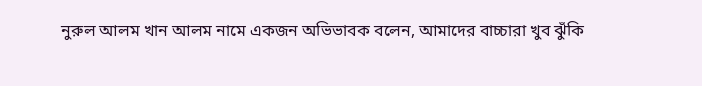নুরুল আলম খান আলম নামে একজন অভিভাবক বলেন, আমাদের বাচ্চারা খুব ঝুঁকি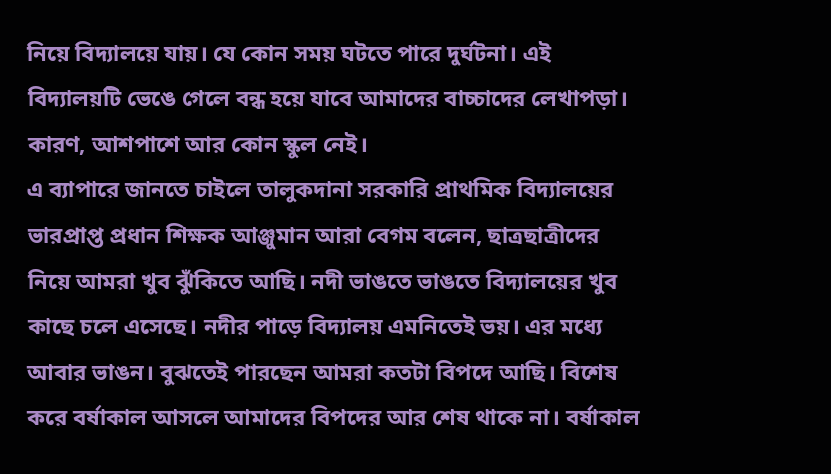নিয়ে বিদ্যালয়ে যায়। যে কোন সময় ঘটতে পারে দুর্ঘটনা। এই বিদ্যালয়টি ভেঙে গেলে বন্ধ হয়ে যাবে আমাদের বাচ্চাদের লেখাপড়া। কারণ, আশপাশে আর কোন স্কুল নেই।
এ ব্যাপারে জানতে চাইলে তালুকদানা সরকারি প্রাথমিক বিদ্যালয়ের ভারপ্রাপ্ত প্রধান শিক্ষক আঞ্জুমান আরা বেগম বলেন, ছাত্রছাত্রীদের নিয়ে আমরা খুব ঝুঁকিতে আছি। নদী ভাঙতে ভাঙতে বিদ্যালয়ের খুব কাছে চলে এসেছে। নদীর পাড়ে বিদ্যালয় এমনিতেই ভয়। এর মধ্যে আবার ভাঙন। বুঝতেই পারছেন আমরা কতটা বিপদে আছি। বিশেষ করে বর্ষাকাল আসলে আমাদের বিপদের আর শেষ থাকে না। বর্ষাকাল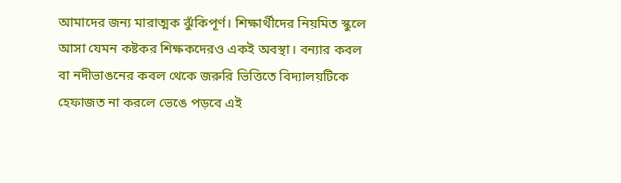আমাদের জন্য মারাত্মক ঝুঁকিপূর্ণ। শিক্ষার্থীদের নিয়মিত স্কুলে আসা যেমন কষ্টকর শিক্ষকদেরও একই অবস্থা। বন্যার কবল বা নদীভাঙনের কবল থেকে জরুরি ভিত্তিতে বিদ্যালয়টিকে হেফাজত না করলে ভেঙে পড়বে এই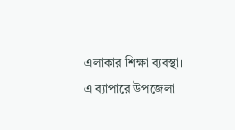এলাকার শিক্ষা ব্যবস্থা। এ ব্যাপারে উপজেলা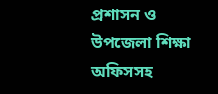প্রশাসন ও উপজেলা শিক্ষা অফিসসহ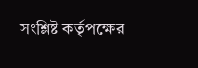সংশ্লিষ্ট কর্তৃপক্ষের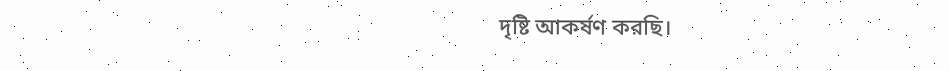দৃষ্টি আকর্ষণ করছি।